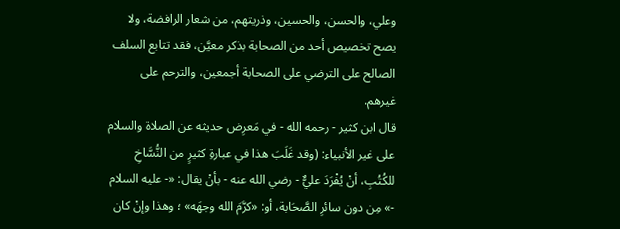وعلي، والحسن، والحسين، وذريتهم، من شعار الرافضة، ولا يصح تخصيص أحد من الصحابة بذكر معيَّن، فقد تتابع السلف الصالح على الترضي على الصحابة أجمعين، والترحم على غيرهم.
قال ابن كثير - رحمه الله - في مَعرِض حديثه عن الصلاة والسلام على غير الأنبياء: (وقد غَلَبَ هذا في عبارةِ كثيرٍ من النُّسَّاخِ للكُتُبِ، أنْ يُفْرَدَ عليٌّ - رضي الله عنه - بأنْ يقال: «- عليه السلام -» مِن دون سائرِ الصَّحَابة، أو: «كرَّمَ الله وجهَه» ؛ وهذا وإنْ كان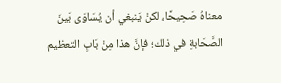معناهُ صَحِيحًا، لكنْ يَنبغي أن يُسَاوَى بَينَ الصَّحَابةِ في ذلك؛ فإنَّ هذا مِنْ بَابِ التعظيم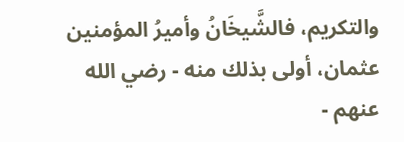والتكريم، فالشَّيخَانُ وأميرُ المؤمنين عثمان، أولى بذلك منه - رضي الله عنهم -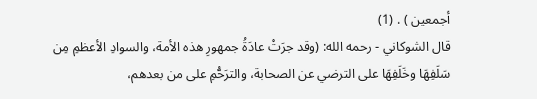أجمعين ) . (1)
قال الشوكاني - رحمه الله: (وقد جرَتْ عادَةُ جمهورِ هذه الأمة، والسوادِ الأعظمِ مِن سَلَفِهَا وخَلَفِهَا على الترضي عن الصحابة، والترَحُّمِ على من بعدهم،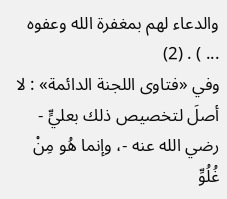والدعاء لهم بمغفرة الله وعفوه ... ) . (2)
وفي «فتاوى اللجنة الدائمة» : لا أصلَ لتخصيص ذلك بعليٍّ - رضي الله عنه -، وإنما هُو مِنْ غُلُوِّ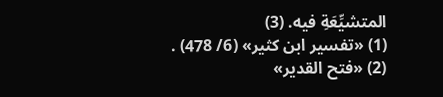المتشيِّعَةِ فيه. (3)
(1) «تفسير ابن كثير» (6/ 478) .
(2) «فتح القدير»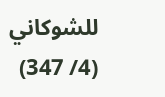للشوكاني (4/ 347)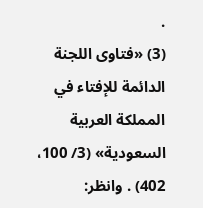.
(3) «فتاوى اللجنة الدائمة للإفتاء في المملكة العربية السعودية» (3/ 100، 402) . وانظر: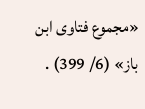«مجموع فتاوى ابن باز» (6/ 399) .